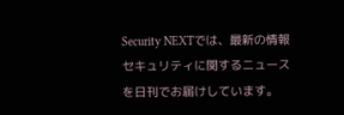Security NEXTでは、最新の情報セキュリティに関するニュースを日刊でお届けしています。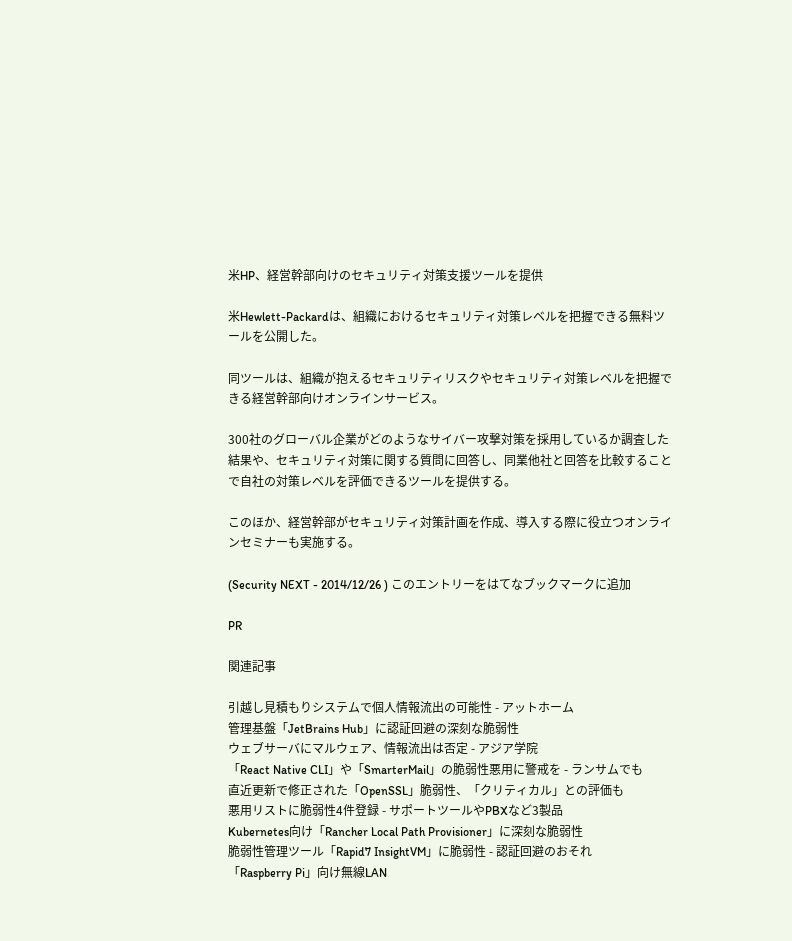米HP、経営幹部向けのセキュリティ対策支援ツールを提供

米Hewlett-Packardは、組織におけるセキュリティ対策レベルを把握できる無料ツールを公開した。

同ツールは、組織が抱えるセキュリティリスクやセキュリティ対策レベルを把握できる経営幹部向けオンラインサービス。

300社のグローバル企業がどのようなサイバー攻撃対策を採用しているか調査した結果や、セキュリティ対策に関する質問に回答し、同業他社と回答を比較することで自社の対策レベルを評価できるツールを提供する。

このほか、経営幹部がセキュリティ対策計画を作成、導入する際に役立つオンラインセミナーも実施する。

(Security NEXT - 2014/12/26 ) このエントリーをはてなブックマークに追加

PR

関連記事

引越し見積もりシステムで個人情報流出の可能性 - アットホーム
管理基盤「JetBrains Hub」に認証回避の深刻な脆弱性
ウェブサーバにマルウェア、情報流出は否定 - アジア学院
「React Native CLI」や「SmarterMail」の脆弱性悪用に警戒を - ランサムでも
直近更新で修正された「OpenSSL」脆弱性、「クリティカル」との評価も
悪用リストに脆弱性4件登録 - サポートツールやPBXなど3製品
Kubernetes向け「Rancher Local Path Provisioner」に深刻な脆弱性
脆弱性管理ツール「Rapid7 InsightVM」に脆弱性 - 認証回避のおそれ
「Raspberry Pi」向け無線LAN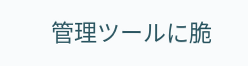管理ツールに脆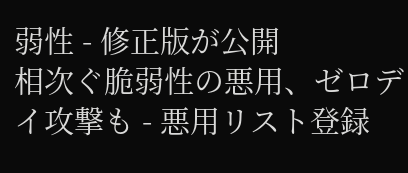弱性 - 修正版が公開
相次ぐ脆弱性の悪用、ゼロデイ攻撃も - 悪用リスト登録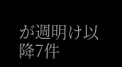が週明け以降7件